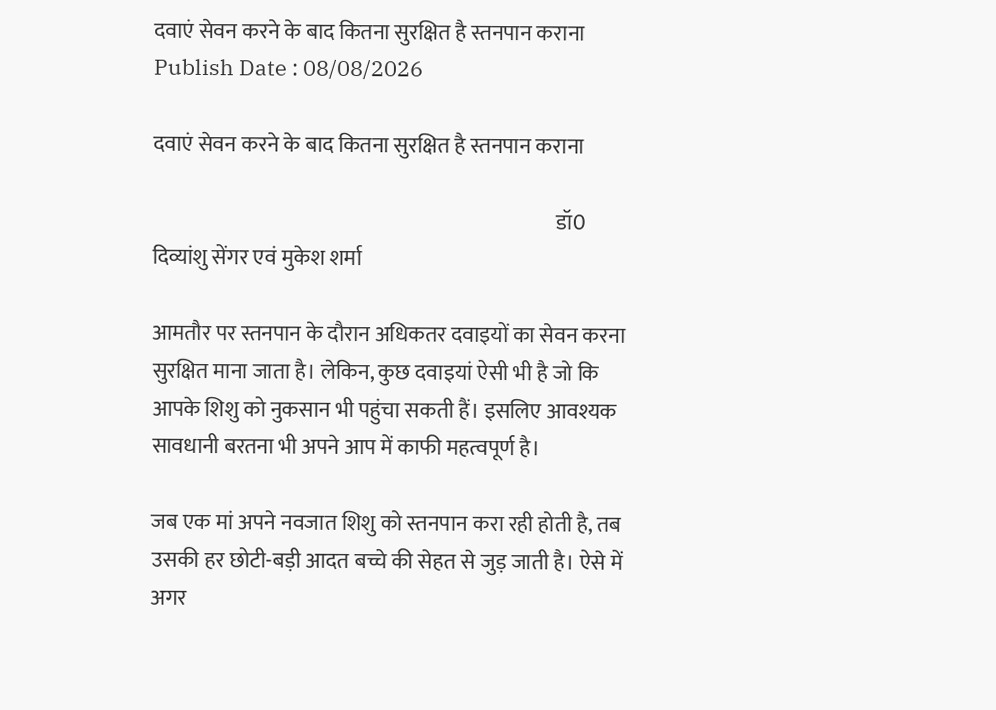दवाएं सेवन करने के बाद कितना सुरक्षित है स्तनपान कराना      Publish Date : 08/08/2026

दवाएं सेवन करने के बाद कितना सुरक्षित है स्तनपान कराना

                                                                                                डॉ0 दिव्यांशु सेंगर एवं मुकेश शर्मा

आमतौर पर स्तनपान के दौरान अधिकतर दवाइयों का सेवन करना सुरक्षित माना जाता है। लेकिन, कुछ दवाइयां ऐसी भी है जो कि आपके शिशु को नुकसान भी पहुंचा सकती हैं। इसलिए आवश्यक सावधानी बरतना भी अपने आप में काफी महत्वपूर्ण है।

जब एक मां अपने नवजात शिशु को स्तनपान करा रही होती है, तब उसकी हर छोटी-बड़ी आदत बच्चे की सेहत से जुड़ जाती है। ऐसे में अगर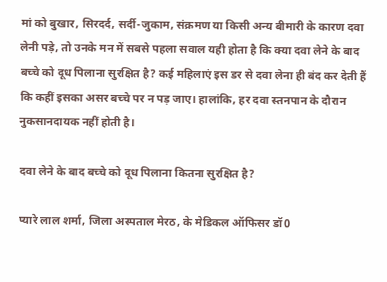मां को बुखार, सिरदर्द, सर्दी-जुकाम, संक्रमण या किसी अन्य बीमारी के कारण दवा लेनी पड़े, तो उनके मन में सबसे पहला सवाल यही होता है कि क्या दवा लेने के बाद बच्चे को दूध पिलाना सुरक्षित है? कई महिलाएं इस डर से दवा लेना ही बंद कर देती हैं कि कहीं इसका असर बच्चे पर न पड़ जाए। हालांकि, हर दवा स्तनपान के दौरान नुकसानदायक नहीं होती है।

दवा लेने के बाद बच्चे को दूध पिलाना कितना सुरक्षित है?

प्यारे लाल शर्मा, जिला अस्पताल मेरठ, के मेडिकल ऑफिसर डॉ0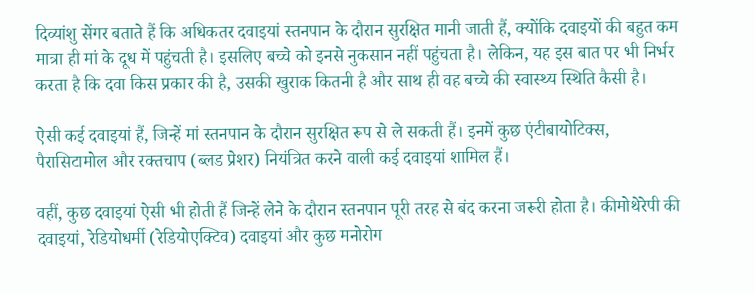दिव्यांशु सेंगर बताते हैं कि अधिकतर दवाइयां स्तनपान के दौरान सुरक्षित मानी जाती हैं, क्योंकि दवाइयों की बहुत कम मात्रा ही मां के दूध में पहुंचती है। इसलिए बच्चे को इनसे नुकसान नहीं पहुंचता है। लेकिन, यह इस बात पर भी निर्भर करता है कि दवा किस प्रकार की है, उसकी खुराक कितनी है और साथ ही वह बच्चे की स्वास्थ्य स्थिति कैसी है।

ऐसी कई दवाइयां हैं, जिन्हें मां स्तनपान के दौरान सुरक्षित रूप से ले सकती हैं। इनमें कुछ एंटीबायोटिक्स, पैरासिटामोल और रक्तचाप (ब्लड प्रेशर) नियंत्रित करने वाली कई दवाइयां शामिल हैं।

वहीं, कुछ दवाइयां ऐसी भी होती हैं जिन्हें लेने के दौरान स्तनपान पूरी तरह से बंद करना जरूरी होता है। कीमोथेरेपी की दवाइयां, रेडियोधर्मी (रेडियोएक्टिव) दवाइयां और कुछ मनोरोग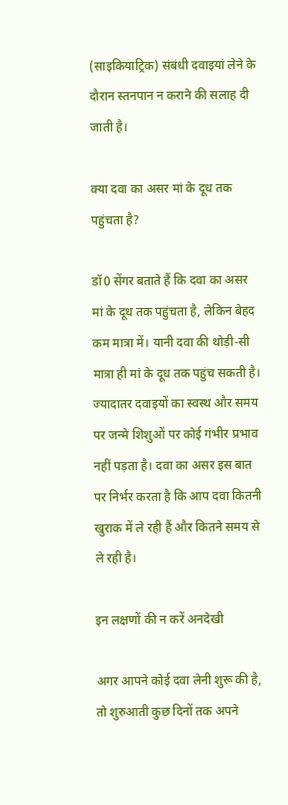(साइकियाट्रिक) संबंधी दवाइयां लेने के दौरान स्तनपान न कराने की सलाह दी जाती है।

क्या दवा का असर मां के दूध तक पहुंचता है?

डॉ0 सेंगर बताते हैं कि दवा का असर मां के दूध तक पहुंचता है, लेकिन बेहद कम मात्रा में। यानी दवा की थोड़ी-सी मात्रा ही मां के दूध तक पहुंच सकती है। ज्यादातर दवाइयों का स्वस्थ और समय पर जन्मे शिशुओं पर कोई गंभीर प्रभाव नहीं पड़ता है। दवा का असर इस बात पर निर्भर करता है कि आप दवा कितनी खुराक में ले रही हैं और कितने समय से ले रही है।

इन लक्षणों की न करें अनदेखी

अगर आपने कोई दवा लेनी शुरू की है, तो शुरुआती कुछ दिनों तक अपने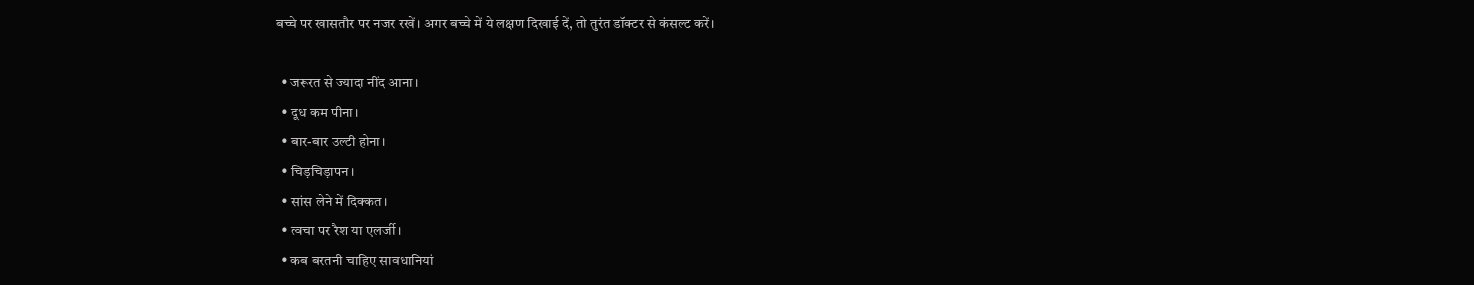बच्चे पर खासतौर पर नजर रखें। अगर बच्चे में ये लक्षण दिखाई दें, तो तुरंत डॉक्टर से कंसल्ट करें।

  • जरूरत से ज्यादा नींद आना।
  • दूध कम पीना।
  • बार-बार उल्टी होना।
  • चिड़चिड़ापन।
  • सांस लेने में दिक्कत।
  • त्वचा पर रैश या एलर्जी।
  • कब बरतनी चाहिए सावधानियां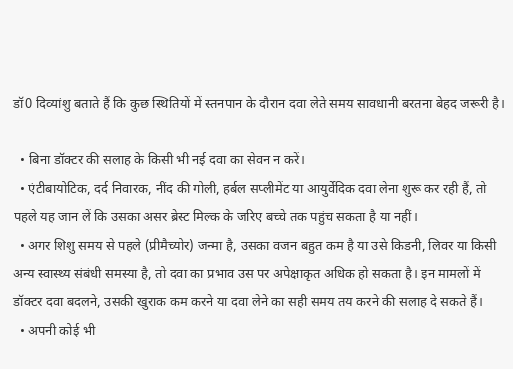डॉ0 दिव्यांशु बताते हैं कि कुछ स्थितियों में स्तनपान के दौरान दवा लेते समय सावधानी बरतना बेहद जरूरी है।

  • बिना डॉक्टर की सलाह के किसी भी नई दवा का सेवन न करें।
  • एंटीबायोटिक, दर्द निवारक, नींद की गोली, हर्बल सप्लीमेंट या आयुर्वेदिक दवा लेना शुरू कर रही हैं, तो पहले यह जान लें कि उसका असर ब्रेस्ट मिल्क के जरिए बच्चे तक पहुंच सकता है या नहीं।
  • अगर शिशु समय से पहले (प्रीमैच्योर) जन्मा है, उसका वजन बहुत कम है या उसे किडनी, लिवर या किसी अन्य स्वास्थ्य संबंधी समस्या है, तो दवा का प्रभाव उस पर अपेक्षाकृत अधिक हो सकता है। इन मामलों में डॉक्टर दवा बदलने, उसकी खुराक कम करने या दवा लेने का सही समय तय करने की सलाह दे सकते हैं।
  • अपनी कोई भी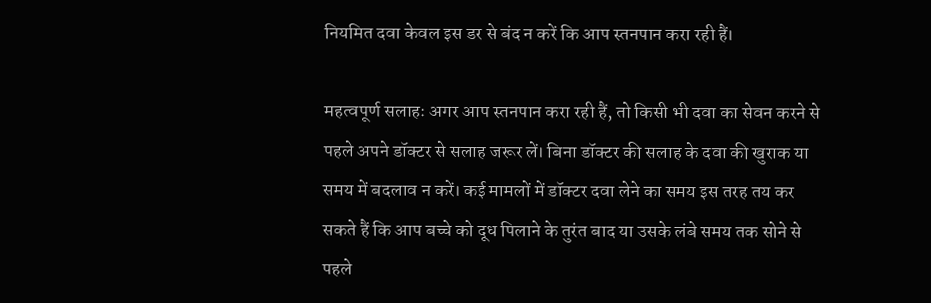नियमित दवा केवल इस डर से बंद न करें कि आप स्तनपान करा रही हैं।

महत्वपूर्ण सलाहः अगर आप स्तनपान करा रही हैं, तो किसी भी दवा का सेवन करने से पहले अपने डॉक्टर से सलाह जरूर लें। बिना डॉक्टर की सलाह के दवा की खुराक या समय में बदलाव न करें। कई मामलों में डॉक्टर दवा लेने का समय इस तरह तय कर सकते हैं कि आप बच्चे को दूध पिलाने के तुरंत बाद या उसके लंबे समय तक सोने से पहले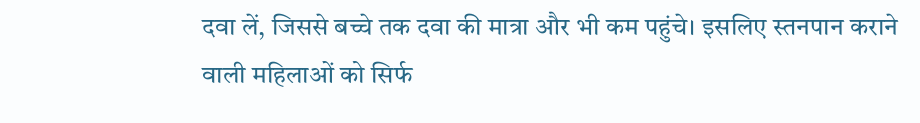दवा लें, जिससे बच्चे तक दवा की मात्रा और भी कम पहुंचे। इसलिए स्तनपान कराने वाली महिलाओं को सिर्फ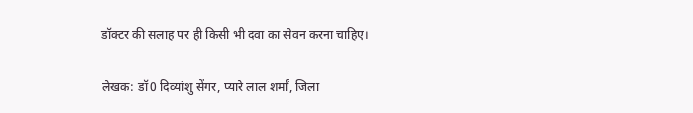डॉक्टर की सलाह पर ही किसी भी दवा का सेवन करना चाहिए।

लेखक: डॉ0 दिव्यांशु सेंगर, प्यारे लाल शर्मां, जिला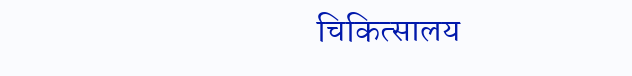चिकित्सालय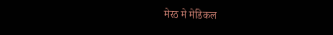मेरठ मे मेडिकल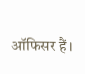ऑफिसर हैं।